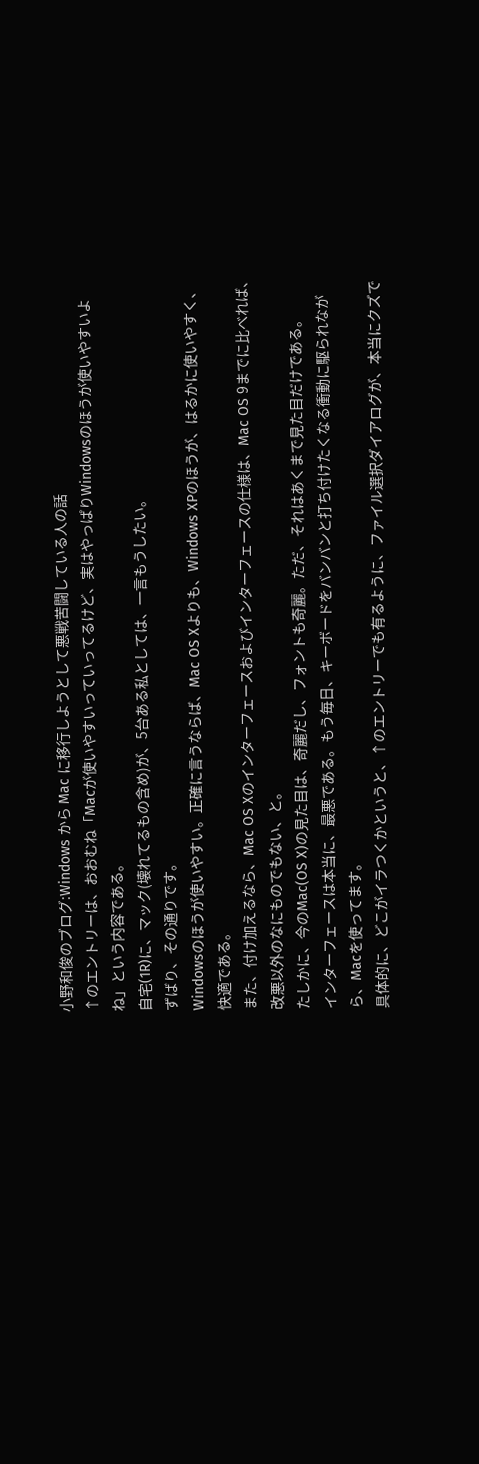小野和俊のブログ:Windows から Mac に移行しようとして悪戦苦闘している人の話
↑のエントリーは、おおむね「Macが使いやすいっていってるけど、実はやっぱりWindowsのほうが使いやすいよね」という内容である。
自宅(1R)に、マック(壊れてるもの含め)が、5台ある私としては、一言もうしたい。
ずばり、その通りです。
Windowsのほうが使いやすい。正確に言うならば、Mac OS Xよりも、Windows XPのほうが、はるかに使いやすく、快適である。
また、付け加えるなら、Mac OS Xのインターフェースおよびインターフェースの仕様は、Mac OS 9までに比べれば、改悪以外のなにものでもない、と。
たしかに、今のMac(OS X)の見た目は、奇麗だし、フォントも奇麗。ただ、それはあくまで見た目だけである。
インターフェースは本当に、最悪である。もう毎日、キーボードをバンバンと打ち付けたくなる衝動に駆られながら、Macを使ってます。
具体的に、どこがイラつくかというと、↑のエントリーでも有るように、ファイル選択ダイアログが、本当にクズで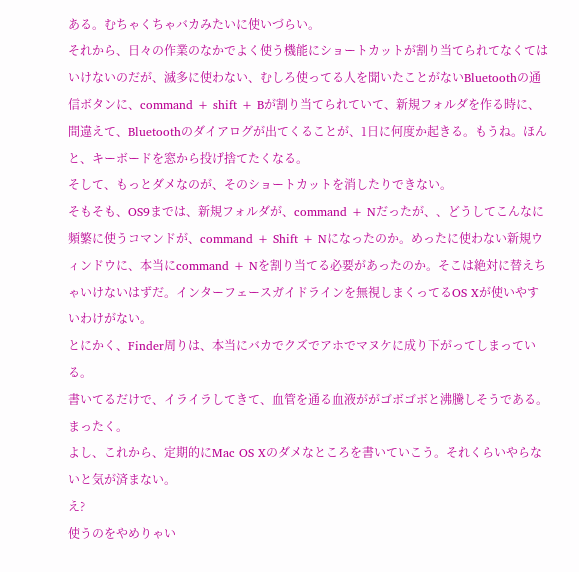ある。むちゃくちゃバカみたいに使いづらい。
それから、日々の作業のなかでよく使う機能にショートカットが割り当てられてなくてはいけないのだが、滅多に使わない、むしろ使ってる人を聞いたことがないBluetoothの通信ボタンに、command + shift + Bが割り当てられていて、新規フォルダを作る時に、間違えて、Bluetoothのダイアログが出てくることが、1日に何度か起きる。もうね。ほんと、キーボードを窓から投げ捨てたくなる。
そして、もっとダメなのが、そのショートカットを消したりできない。
そもそも、OS9までは、新規フォルダが、command + Nだったが、、どうしてこんなに頻繁に使うコマンドが、command + Shift + Nになったのか。めったに使わない新規ウィンドウに、本当にcommand + Nを割り当てる必要があったのか。そこは絶対に替えちゃいけないはずだ。インターフェースガイドラインを無視しまくってるOS Xが使いやすいわけがない。
とにかく、Finder周りは、本当にバカでクズでアホでマヌケに成り下がってしまっている。
書いてるだけで、イライラしてきて、血管を通る血液ががゴボゴボと沸騰しそうである。まったく。
よし、これから、定期的にMac OS Xのダメなところを書いていこう。それくらいやらないと気が済まない。
え?
使うのをやめりゃい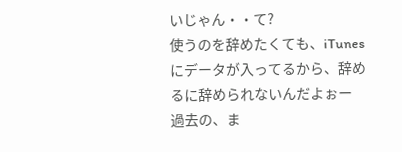いじゃん・・て?
使うのを辞めたくても、iTunesにデータが入ってるから、辞めるに辞められないんだよぉー
過去の、ま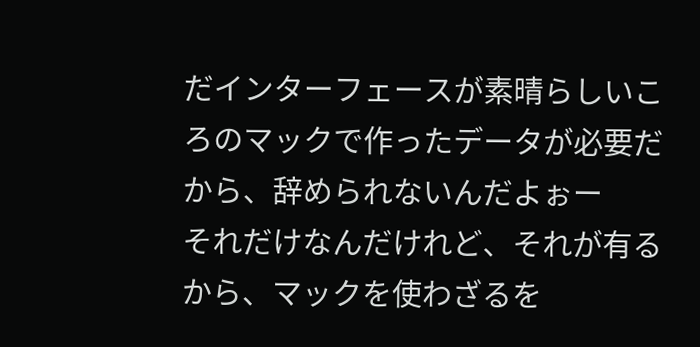だインターフェースが素晴らしいころのマックで作ったデータが必要だから、辞められないんだよぉー
それだけなんだけれど、それが有るから、マックを使わざるを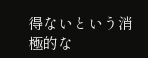得ないという消極的な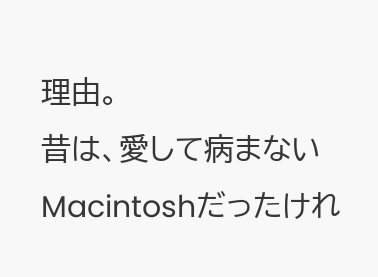理由。
昔は、愛して病まないMacintoshだったけれ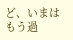ど、いまはもう過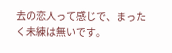去の恋人って感じで、まったく未練は無いです。